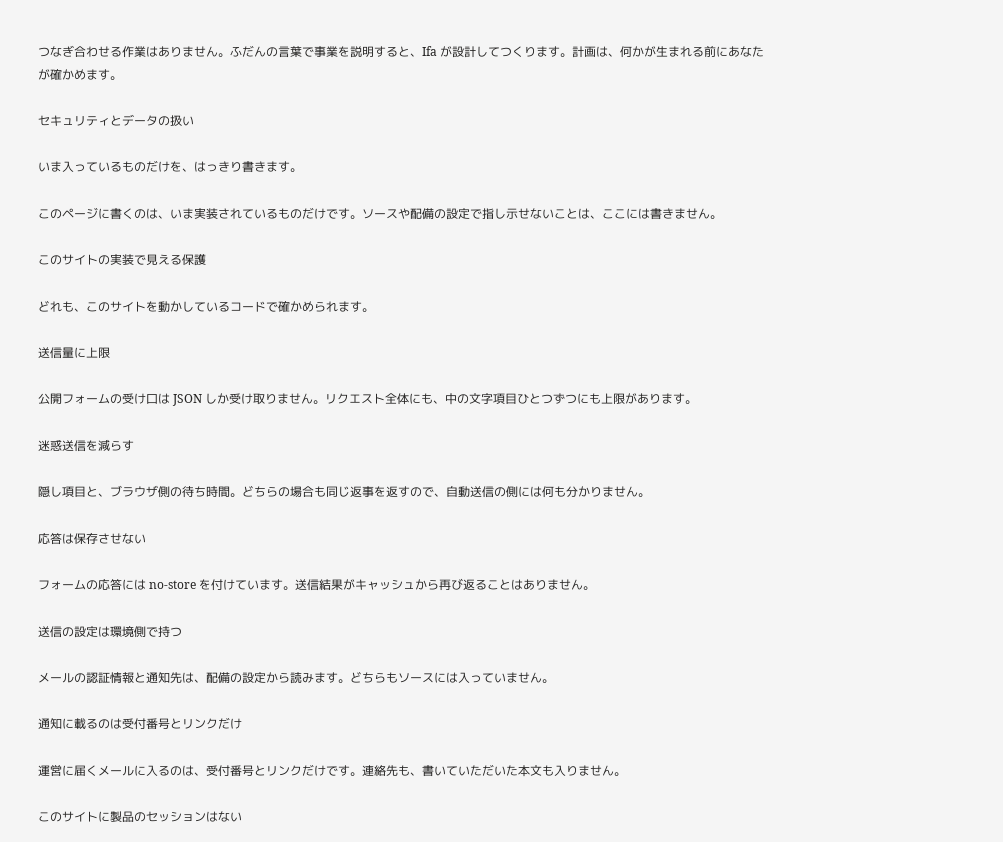つなぎ合わせる作業はありません。ふだんの言葉で事業を説明すると、Ifa が設計してつくります。計画は、何かが生まれる前にあなたが確かめます。

セキュリティとデータの扱い

いま入っているものだけを、はっきり書きます。

このページに書くのは、いま実装されているものだけです。ソースや配備の設定で指し示せないことは、ここには書きません。

このサイトの実装で見える保護

どれも、このサイトを動かしているコードで確かめられます。

送信量に上限

公開フォームの受け口は JSON しか受け取りません。リクエスト全体にも、中の文字項目ひとつずつにも上限があります。

迷惑送信を減らす

隠し項目と、ブラウザ側の待ち時間。どちらの場合も同じ返事を返すので、自動送信の側には何も分かりません。

応答は保存させない

フォームの応答には no-store を付けています。送信結果がキャッシュから再び返ることはありません。

送信の設定は環境側で持つ

メールの認証情報と通知先は、配備の設定から読みます。どちらもソースには入っていません。

通知に載るのは受付番号とリンクだけ

運営に届くメールに入るのは、受付番号とリンクだけです。連絡先も、書いていただいた本文も入りません。

このサイトに製品のセッションはない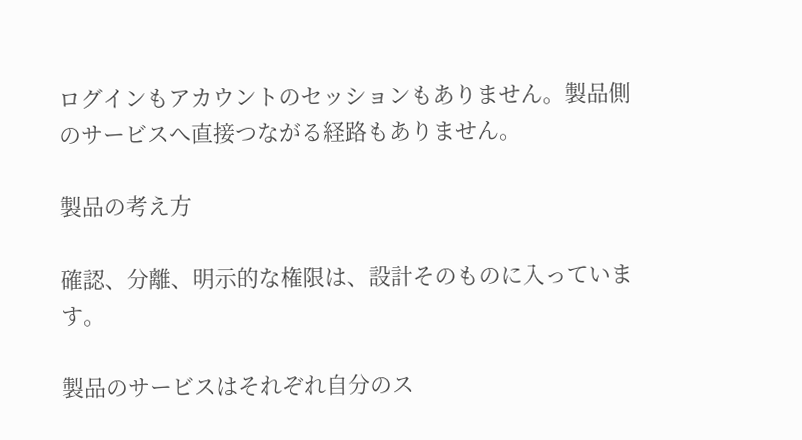ログインもアカウントのセッションもありません。製品側のサービスへ直接つながる経路もありません。

製品の考え方

確認、分離、明示的な権限は、設計そのものに入っています。

製品のサービスはそれぞれ自分のス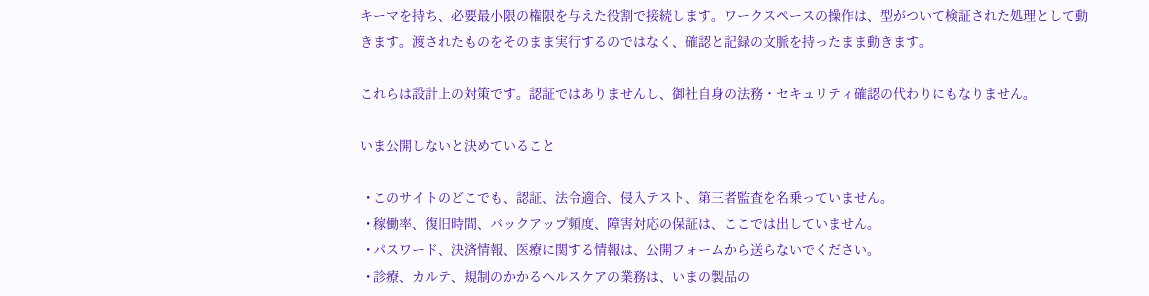キーマを持ち、必要最小限の権限を与えた役割で接続します。ワークスペースの操作は、型がついて検証された処理として動きます。渡されたものをそのまま実行するのではなく、確認と記録の文脈を持ったまま動きます。

これらは設計上の対策です。認証ではありませんし、御社自身の法務・セキュリティ確認の代わりにもなりません。

いま公開しないと決めていること

  • このサイトのどこでも、認証、法令適合、侵入テスト、第三者監査を名乗っていません。
  • 稼働率、復旧時間、バックアップ頻度、障害対応の保証は、ここでは出していません。
  • パスワード、決済情報、医療に関する情報は、公開フォームから送らないでください。
  • 診療、カルテ、規制のかかるヘルスケアの業務は、いまの製品の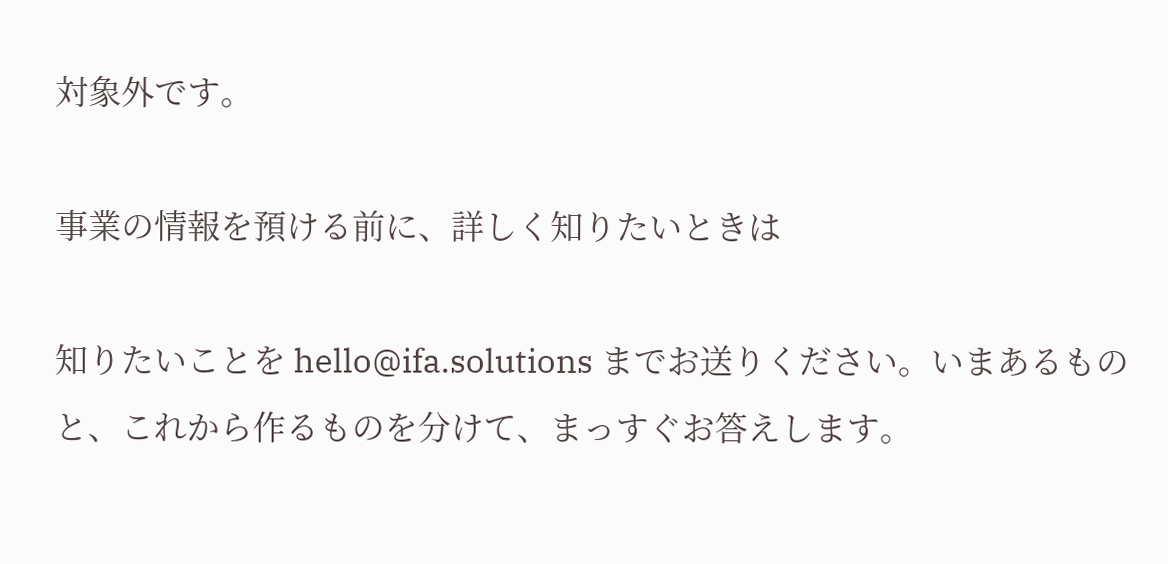対象外です。

事業の情報を預ける前に、詳しく知りたいときは

知りたいことを hello@ifa.solutions までお送りください。いまあるものと、これから作るものを分けて、まっすぐお答えします。